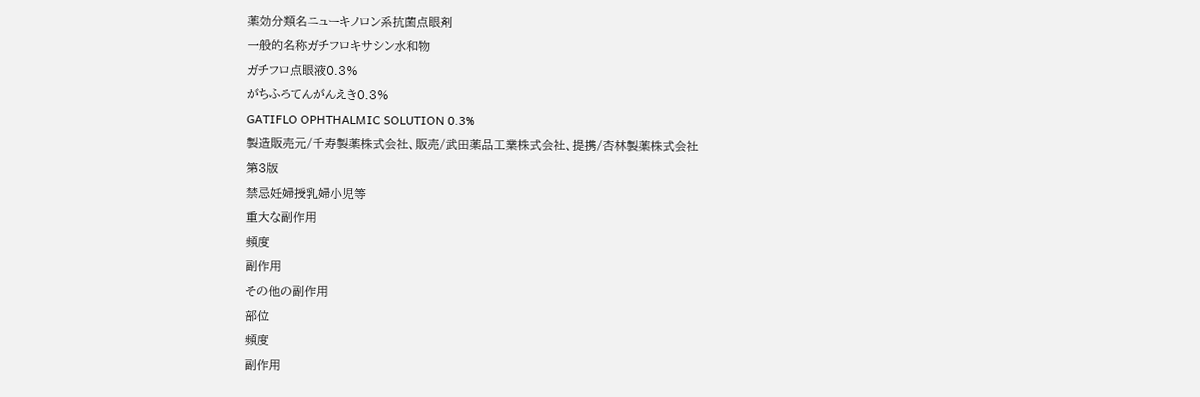薬効分類名ニューキノロン系抗菌点眼剤
一般的名称ガチフロキサシン水和物
ガチフロ点眼液0.3%
がちふろてんがんえき0.3%
GATIFLO OPHTHALMIC SOLUTION 0.3%
製造販売元/千寿製薬株式会社、販売/武田薬品工業株式会社、提携/杏林製薬株式会社
第3版
禁忌妊婦授乳婦小児等
重大な副作用
頻度
副作用
その他の副作用
部位
頻度
副作用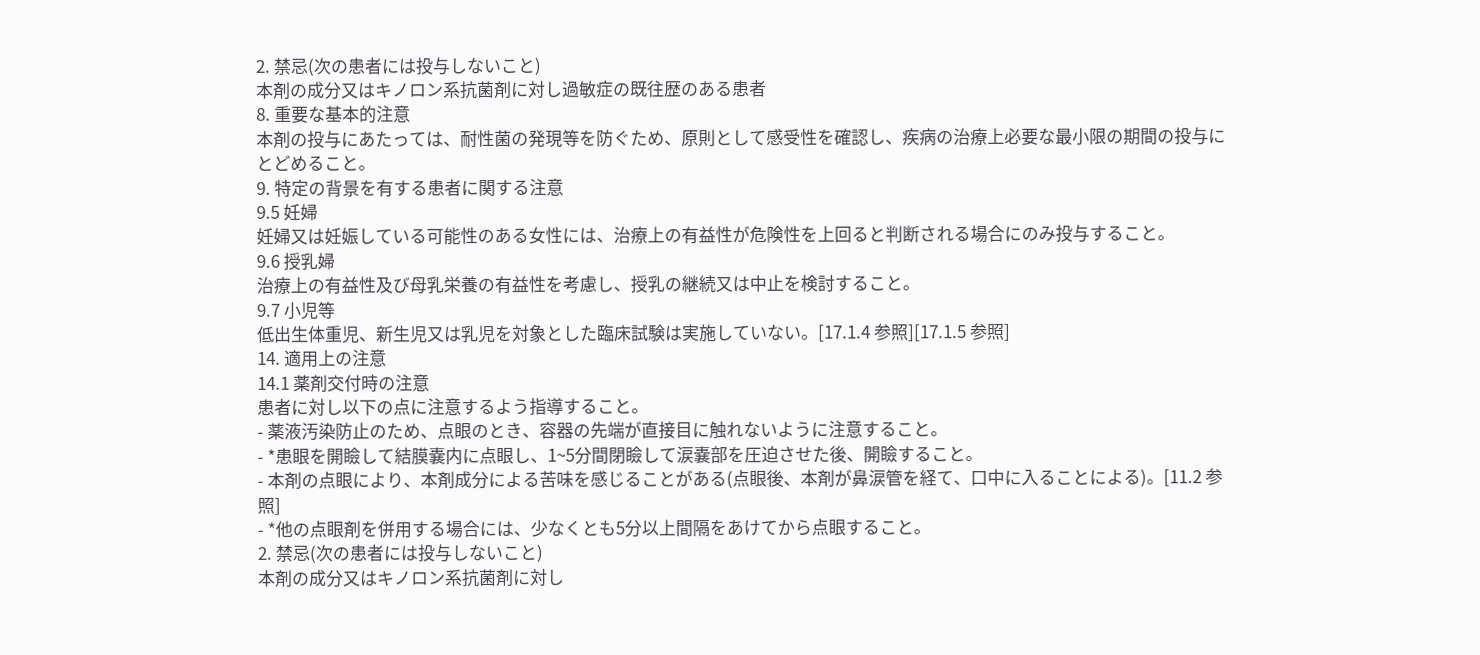2. 禁忌(次の患者には投与しないこと)
本剤の成分又はキノロン系抗菌剤に対し過敏症の既往歴のある患者
8. 重要な基本的注意
本剤の投与にあたっては、耐性菌の発現等を防ぐため、原則として感受性を確認し、疾病の治療上必要な最小限の期間の投与にとどめること。
9. 特定の背景を有する患者に関する注意
9.5 妊婦
妊婦又は妊娠している可能性のある女性には、治療上の有益性が危険性を上回ると判断される場合にのみ投与すること。
9.6 授乳婦
治療上の有益性及び母乳栄養の有益性を考慮し、授乳の継続又は中止を検討すること。
9.7 小児等
低出生体重児、新生児又は乳児を対象とした臨床試験は実施していない。[17.1.4 参照][17.1.5 参照]
14. 適用上の注意
14.1 薬剤交付時の注意
患者に対し以下の点に注意するよう指導すること。
- 薬液汚染防止のため、点眼のとき、容器の先端が直接目に触れないように注意すること。
- *患眼を開瞼して結膜嚢内に点眼し、1~5分間閉瞼して涙嚢部を圧迫させた後、開瞼すること。
- 本剤の点眼により、本剤成分による苦味を感じることがある(点眼後、本剤が鼻涙管を経て、口中に入ることによる)。[11.2 参照]
- *他の点眼剤を併用する場合には、少なくとも5分以上間隔をあけてから点眼すること。
2. 禁忌(次の患者には投与しないこと)
本剤の成分又はキノロン系抗菌剤に対し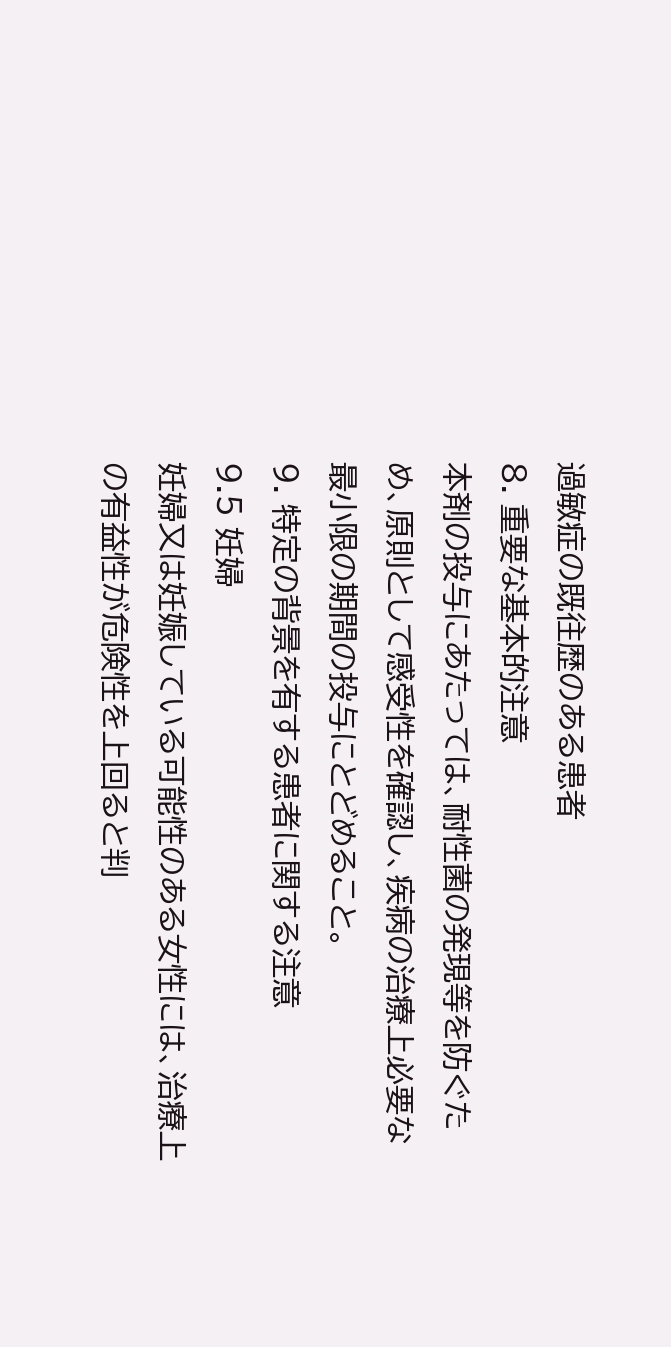過敏症の既往歴のある患者
8. 重要な基本的注意
本剤の投与にあたっては、耐性菌の発現等を防ぐため、原則として感受性を確認し、疾病の治療上必要な最小限の期間の投与にとどめること。
9. 特定の背景を有する患者に関する注意
9.5 妊婦
妊婦又は妊娠している可能性のある女性には、治療上の有益性が危険性を上回ると判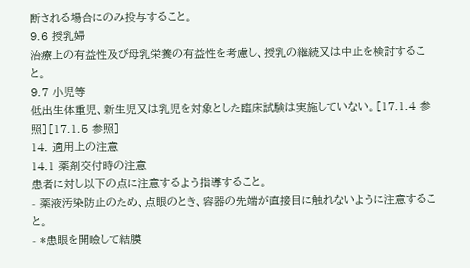断される場合にのみ投与すること。
9.6 授乳婦
治療上の有益性及び母乳栄養の有益性を考慮し、授乳の継続又は中止を検討すること。
9.7 小児等
低出生体重児、新生児又は乳児を対象とした臨床試験は実施していない。[17.1.4 参照][17.1.5 参照]
14. 適用上の注意
14.1 薬剤交付時の注意
患者に対し以下の点に注意するよう指導すること。
- 薬液汚染防止のため、点眼のとき、容器の先端が直接目に触れないように注意すること。
- *患眼を開瞼して結膜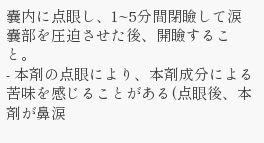嚢内に点眼し、1~5分間閉瞼して涙嚢部を圧迫させた後、開瞼すること。
- 本剤の点眼により、本剤成分による苦味を感じることがある(点眼後、本剤が鼻涙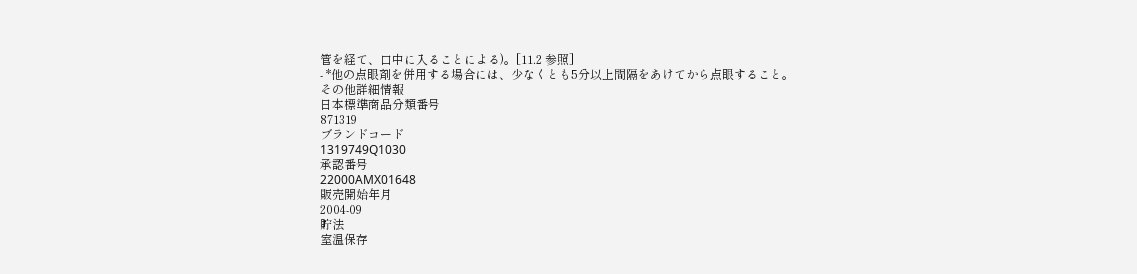管を経て、口中に入ることによる)。[11.2 参照]
- *他の点眼剤を併用する場合には、少なくとも5分以上間隔をあけてから点眼すること。
その他詳細情報
日本標準商品分類番号
871319
ブランドコード
1319749Q1030
承認番号
22000AMX01648
販売開始年月
2004-09
貯法
室温保存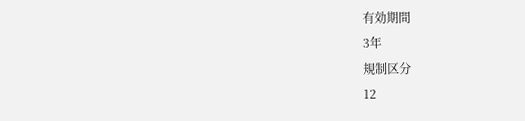有効期間
3年
規制区分
12